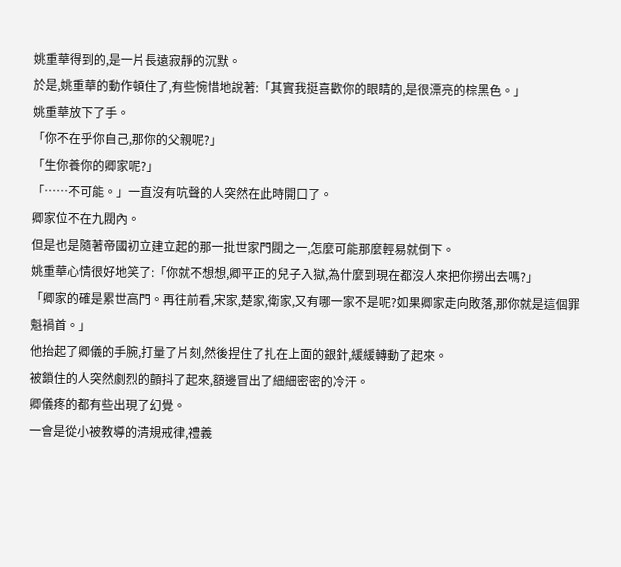姚重華得到的,是一片長遠寂靜的沉默。
於是,姚重華的動作頓住了,有些惋惜地說著:「其實我挺喜歡你的眼睛的,是很漂亮的棕黑色。」
姚重華放下了手。
「你不在乎你自己,那你的父親呢?」
「生你養你的卿家呢?」
「……不可能。」一直沒有吭聲的人突然在此時開口了。
卿家位不在九閥內。
但是也是隨著帝國初立建立起的那一批世家門閥之一,怎麼可能那麼輕易就倒下。
姚重華心情很好地笑了:「你就不想想,卿平正的兒子入獄,為什麼到現在都沒人來把你撈出去嗎?」
「卿家的確是累世高門。再往前看,宋家,楚家,衛家,又有哪一家不是呢?如果卿家走向敗落,那你就是這個罪魁禍首。」
他抬起了卿儀的手腕,打量了片刻,然後捏住了扎在上面的銀針,緩緩轉動了起來。
被鎖住的人突然劇烈的顫抖了起來,額邊冒出了細細密密的冷汗。
卿儀疼的都有些出現了幻覺。
一會是從小被教導的清規戒律,禮義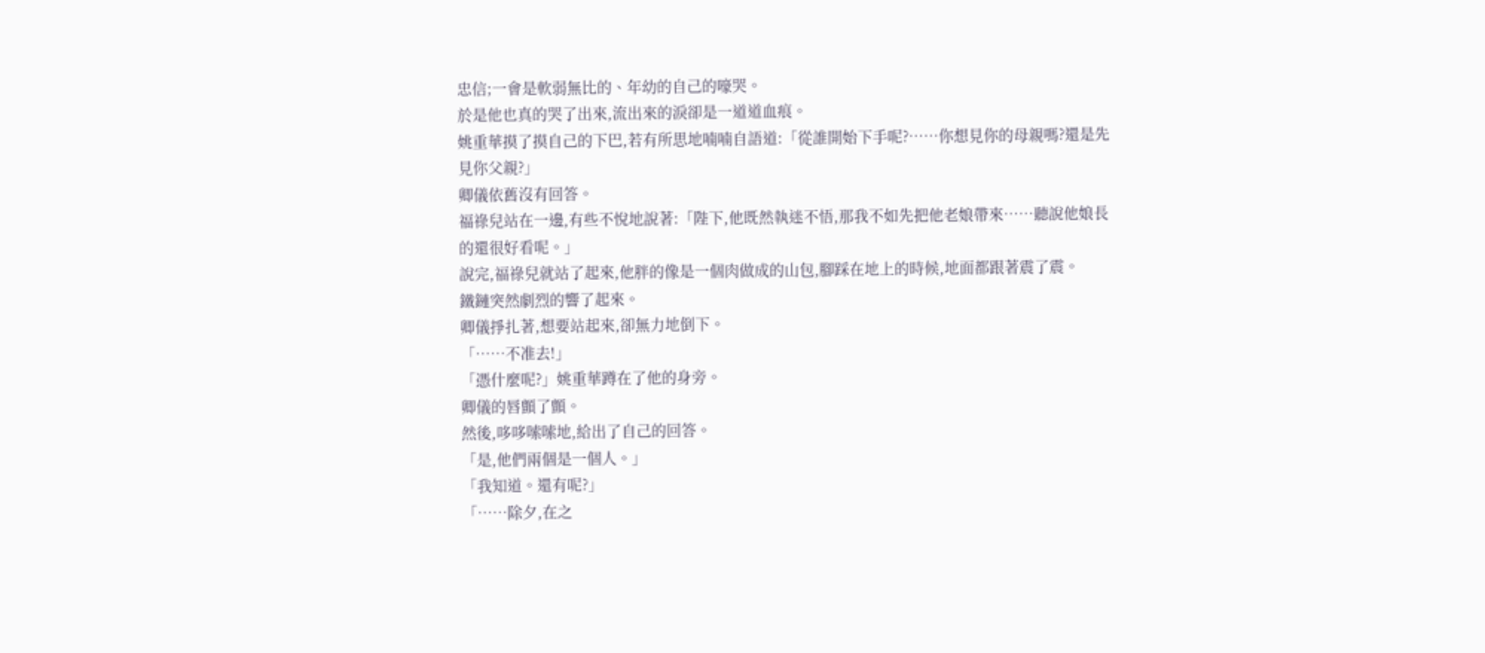忠信;一會是軟弱無比的、年幼的自己的嚎哭。
於是他也真的哭了出來,流出來的淚卻是一道道血痕。
姚重華摸了摸自己的下巴,若有所思地喃喃自語道:「從誰開始下手呢?……你想見你的母親嗎?還是先見你父親?」
卿儀依舊沒有回答。
福祿兒站在一邊,有些不悅地說著:「陛下,他既然執迷不悟,那我不如先把他老娘帶來……聽說他娘長的還很好看呢。」
說完,福祿兒就站了起來,他胖的像是一個肉做成的山包,腳踩在地上的時候,地面都跟著震了震。
鐵鏈突然劇烈的響了起來。
卿儀掙扎著,想要站起來,卻無力地倒下。
「……不准去!」
「憑什麼呢?」姚重華蹲在了他的身旁。
卿儀的唇顫了顫。
然後,哆哆嗦嗦地,給出了自己的回答。
「是,他們兩個是一個人。」
「我知道。還有呢?」
「……除夕,在之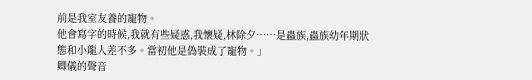前是我室友養的寵物。
他會寫字的時候,我就有些疑惑,我懷疑,林除夕……是蟲族,蟲族幼年期狀態和小龍人差不多。當初他是偽裝成了寵物。」
卿儀的聲音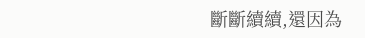斷斷續續,還因為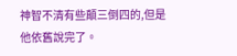神智不清有些顛三倒四的,但是他依舊說完了。